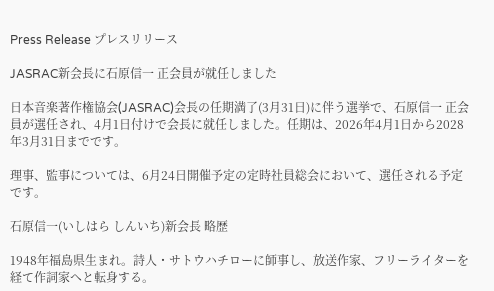Press Release プレスリリース

JASRAC新会長に石原信一 正会員が就任しました

日本音楽著作権協会(JASRAC)会長の任期満了(3月31日)に伴う選挙で、石原信一 正会員が選任され、4月1日付けで会長に就任しました。任期は、2026年4月1日から2028年3月31日までです。

理事、監事については、6月24日開催予定の定時社員総会において、選任される予定です。

石原信一(いしはら しんいち)新会長 略歴

1948年福島県生まれ。詩人・サトウハチローに師事し、放送作家、フリーライターを経て作詞家へと転身する。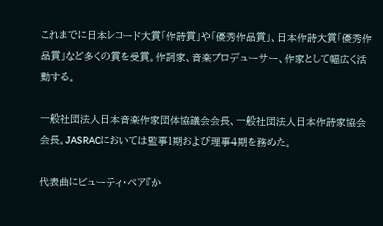これまでに日本レコード大賞「作詩賞」や「優秀作品賞」、日本作詩大賞「優秀作品賞」など多くの賞を受賞。作詞家、音楽プロデューサー、作家として幅広く活動する。

一般社団法人日本音楽作家団体協議会会長、一般社団法人日本作詩家協会会長。JASRACにおいては監事1期および理事4期を務めた。

代表曲にビューティ・ペア『か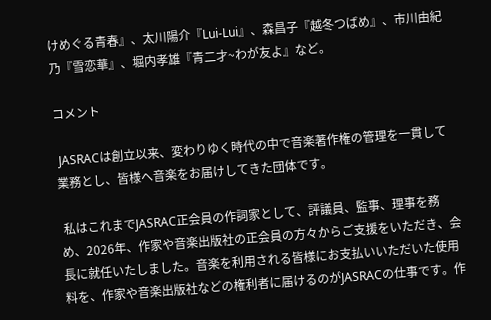けめぐる青春』、太川陽介『Lui-Lui』、森昌子『越冬つばめ』、市川由紀乃『雪恋華』、堀内孝雄『青二才~わが友よ』など。

コメント

 JASRACは創立以来、変わりゆく時代の中で音楽著作権の管理を一貫して業務とし、皆様へ音楽をお届けしてきた団体です。

 私はこれまでJASRAC正会員の作詞家として、評議員、監事、理事を務め、2026年、作家や音楽出版社の正会員の方々からご支援をいただき、会長に就任いたしました。音楽を利用される皆様にお支払いいただいた使用料を、作家や音楽出版社などの権利者に届けるのがJASRACの仕事です。作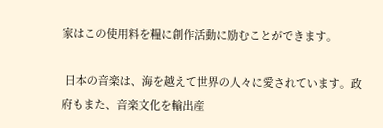家はこの使用料を糧に創作活動に励むことができます。

 日本の音楽は、海を越えて世界の人々に愛されています。政府もまた、音楽文化を輸出産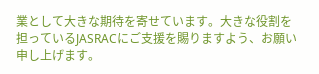業として大きな期待を寄せています。大きな役割を担っているJASRACにご支援を賜りますよう、お願い申し上げます。